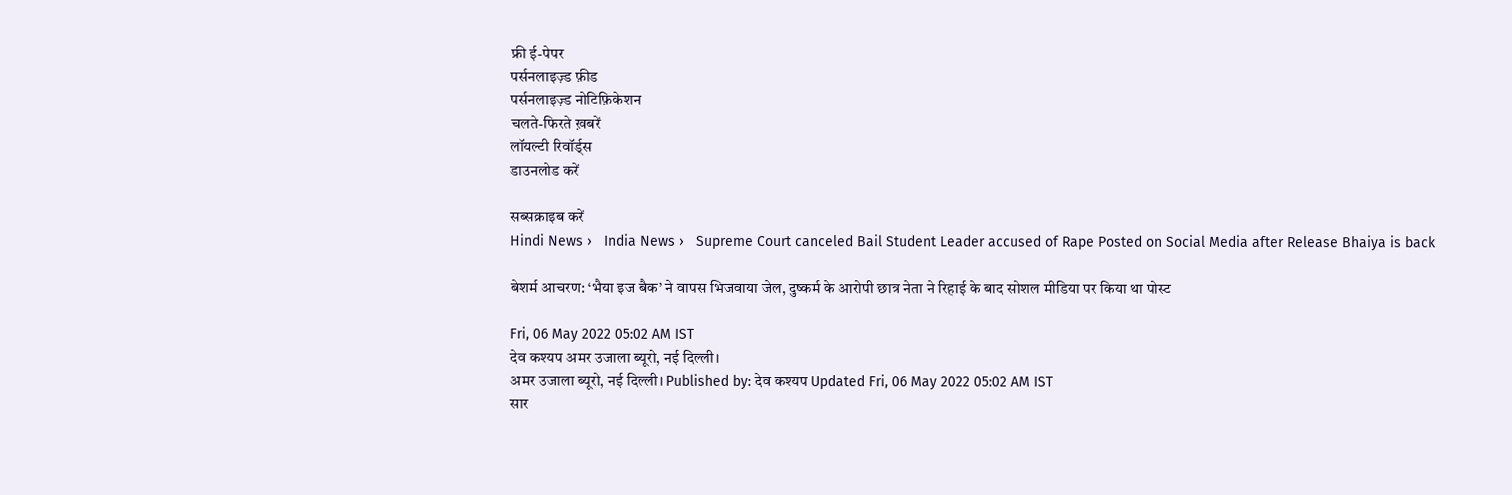फ्री ई-पेपर
पर्सनलाइज़्ड फ़ीड
पर्सनलाइज़्ड नोटिफ़िकेशन
चलते-फिरते ख़बरें
लॉयल्टी रिवॉर्ड्स
डाउनलोड करें

सब्सक्राइब करें
Hindi News ›   India News ›   Supreme Court canceled Bail Student Leader accused of Rape Posted on Social Media after Release Bhaiya is back

बेशर्म आचरण: ‘भैया इज बैक’ ने वापस भिजवाया जेल, दुष्कर्म के आरोपी छात्र नेता ने रिहाई के बाद सोशल मीडिया पर किया था पोस्ट

Fri, 06 May 2022 05:02 AM IST
देव कश्यप अमर उजाला ब्यूरो, नई दिल्ली।
अमर उजाला ब्यूरो, नई दिल्ली। Published by: देव कश्यप Updated Fri, 06 May 2022 05:02 AM IST
सार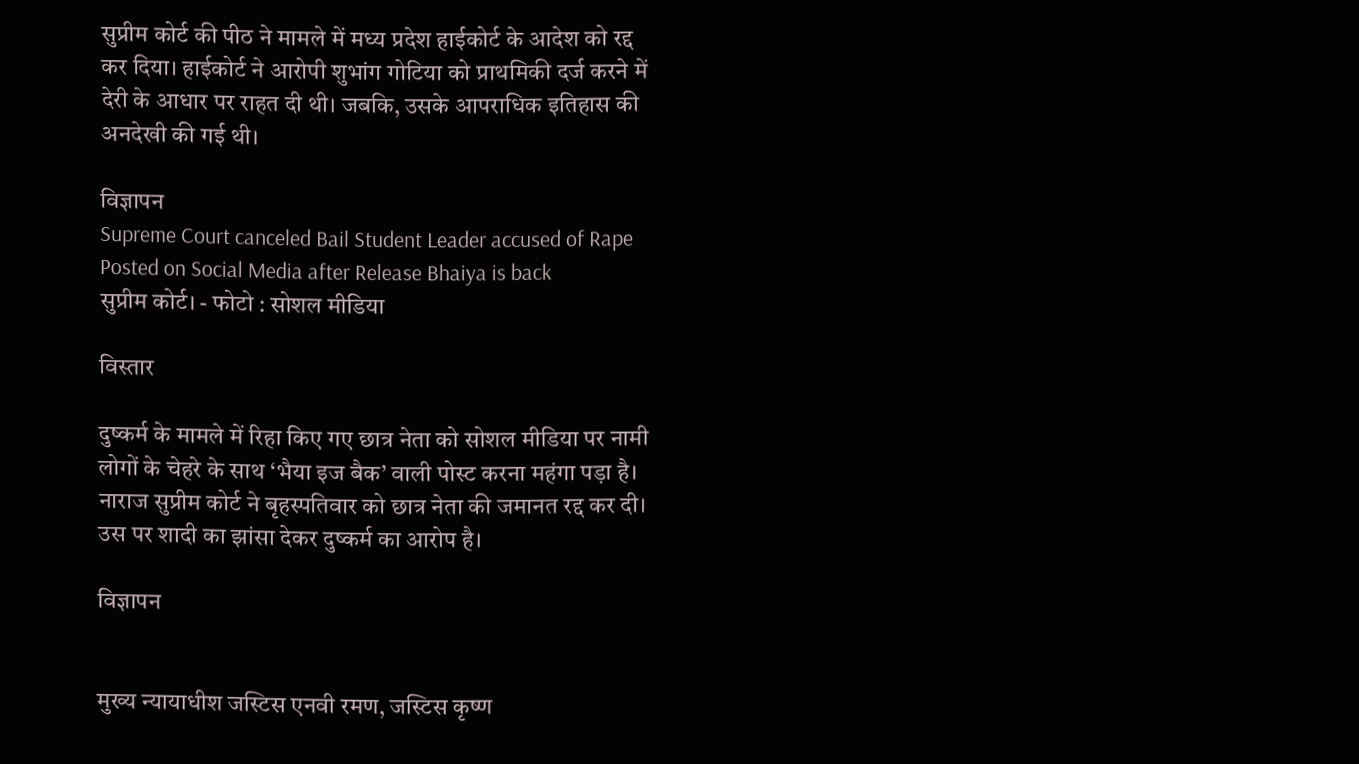सुप्रीम कोर्ट की पीठ ने मामले में मध्य प्रदेश हाईकोर्ट के आदेश को रद्द कर दिया। हाईकोर्ट ने आरोपी शुभांग गोटिया को प्राथमिकी दर्ज करने में देरी के आधार पर राहत दी थी। जबकि, उसके आपराधिक इतिहास की अनदेखी की गई थी।

विज्ञापन
Supreme Court canceled Bail Student Leader accused of Rape Posted on Social Media after Release Bhaiya is back
सुप्रीम कोर्ट। - फोटो : सोशल मीडिया

विस्तार

दुष्कर्म के मामले में रिहा किए गए छात्र नेता को सोशल मीडिया पर नामी लोगों के चेहरे के साथ ‘भैया इज बैक’ वाली पोस्ट करना महंगा पड़ा है। नाराज सुप्रीम कोर्ट ने बृहस्पतिवार को छात्र नेता की जमानत रद्द कर दी। उस पर शादी का झांसा देकर दुष्कर्म का आरोप है।

विज्ञापन


मुख्य न्यायाधीश जस्टिस एनवी रमण, जस्टिस कृष्ण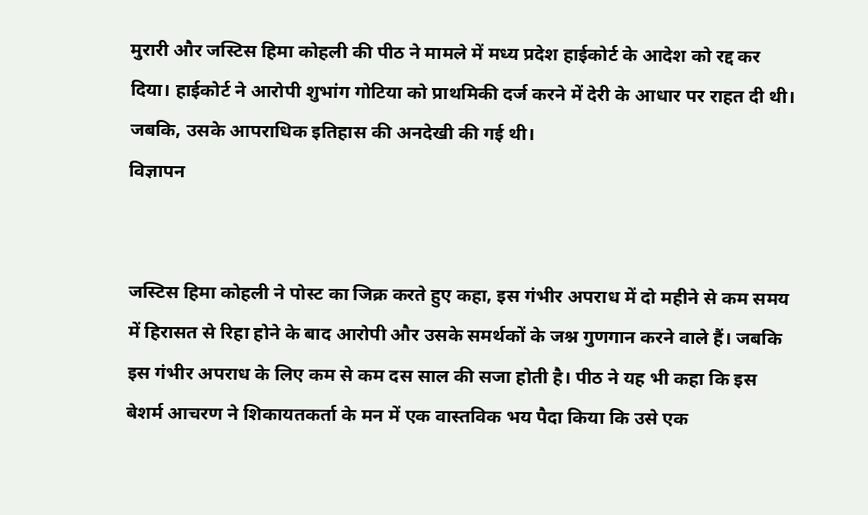मुरारी और जस्टिस हिमा कोहली की पीठ ने मामले में मध्य प्रदेश हाईकोर्ट के आदेश को रद्द कर दिया। हाईकोर्ट ने आरोपी शुभांग गोटिया को प्राथमिकी दर्ज करने में देरी के आधार पर राहत दी थी। जबकि, उसके आपराधिक इतिहास की अनदेखी की गई थी।
विज्ञापन


जस्टिस हिमा कोहली ने पोस्ट का जिक्र करते हुए कहा, इस गंभीर अपराध में दो महीने से कम समय में हिरासत से रिहा होने के बाद आरोपी और उसके समर्थकों के जश्न गुणगान करने वाले हैं। जबकि इस गंभीर अपराध के लिए कम से कम दस साल की सजा होती है। पीठ ने यह भी कहा कि इस बेशर्म आचरण ने शिकायतकर्ता के मन में एक वास्तविक भय पैदा किया कि उसे एक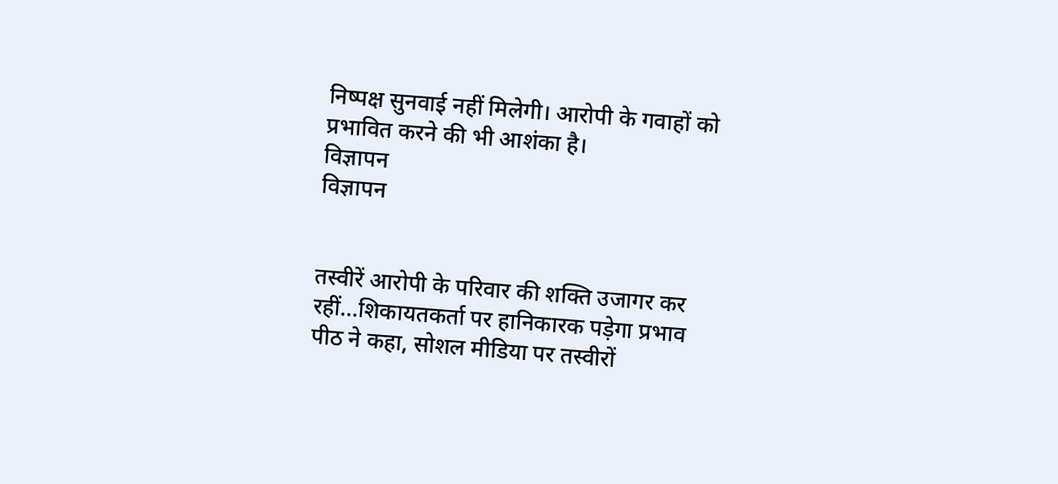निष्पक्ष सुनवाई नहीं मिलेगी। आरोपी के गवाहों को प्रभावित करने की भी आशंका है।
विज्ञापन
विज्ञापन


तस्वीरें आरोपी के परिवार की शक्ति उजागर कर रहीं...शिकायतकर्ता पर हानिकारक पड़ेगा प्रभाव
पीठ ने कहा, सोशल मीडिया पर तस्वीरों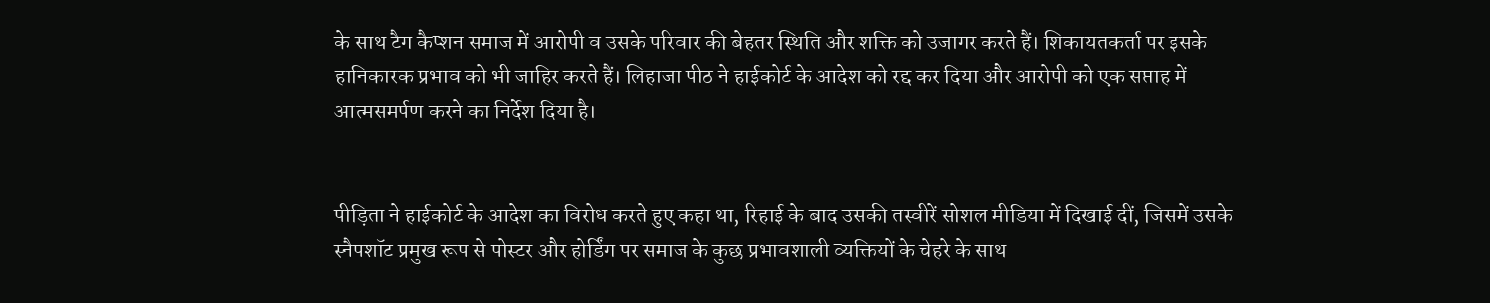के साथ टैग कैप्शन समाज में आरोपी व उसके परिवार की बेहतर स्थिति और शक्ति को उजागर करते हैं। शिकायतकर्ता पर इसके हानिकारक प्रभाव को भी जाहिर करते हैं। लिहाजा पीठ ने हाईकोर्ट के आदेश को रद्द कर दिया और आरोपी को एक सप्ताह में आत्मसमर्पण करने का निर्देश दिया है।


पीड़िता ने हाईकोर्ट के आदेश का विरोध करते हुए कहा था, रिहाई के बाद उसकी तस्वीरें सोशल मीडिया में दिखाई दीं, जिसमें उसके स्नैपशॉट प्रमुख रूप से पोस्टर और होर्डिंग पर समाज के कुछ प्रभावशाली व्यक्तियों के चेहरे के साथ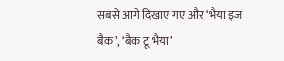सबसे आगे दिखाए गए और ‘भैया इज बैक’, ‘बैक टू भैया’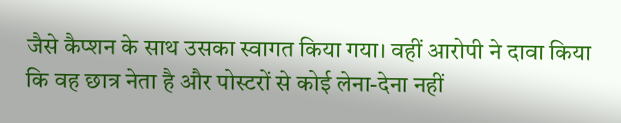जैसे कैप्शन के साथ उसका स्वागत किया गया। वहीं आरोपी ने दावा किया कि वह छात्र नेता है और पोस्टरों से कोई लेना-देना नहीं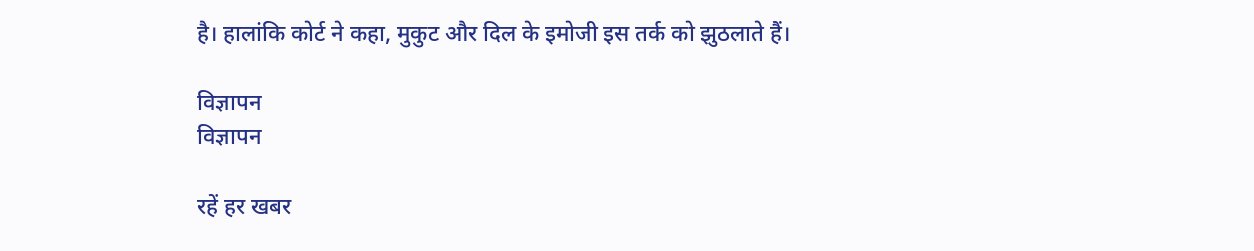है। हालांकि कोर्ट ने कहा, मुकुट और दिल के इमोजी इस तर्क को झुठलाते हैं।

विज्ञापन
विज्ञापन

रहें हर खबर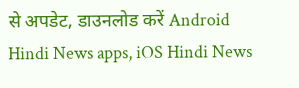से अपडेट, डाउनलोड करें Android Hindi News apps, iOS Hindi News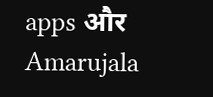apps और Amarujala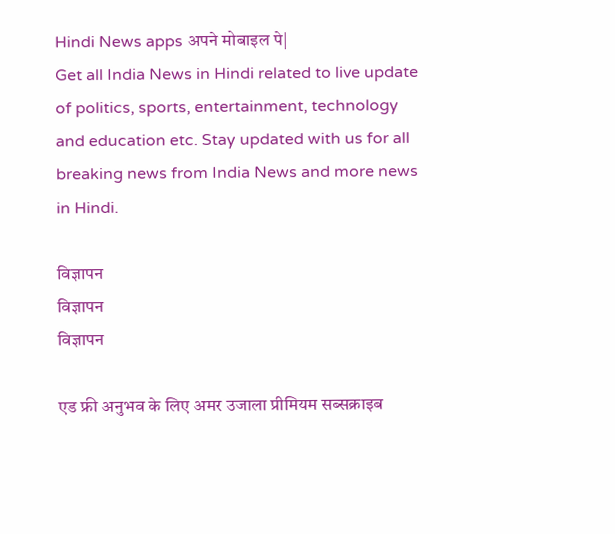Hindi News apps अपने मोबाइल पे|
Get all India News in Hindi related to live update of politics, sports, entertainment, technology and education etc. Stay updated with us for all breaking news from India News and more news in Hindi.

विज्ञापन
विज्ञापन
विज्ञापन

एड फ्री अनुभव के लिए अमर उजाला प्रीमियम सब्सक्राइब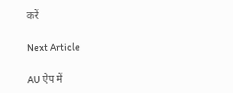करें

Next Article

AU ऐप में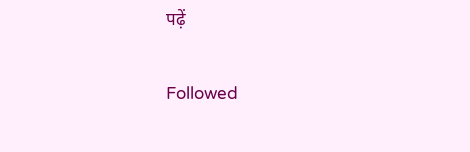पढ़ें

Followed